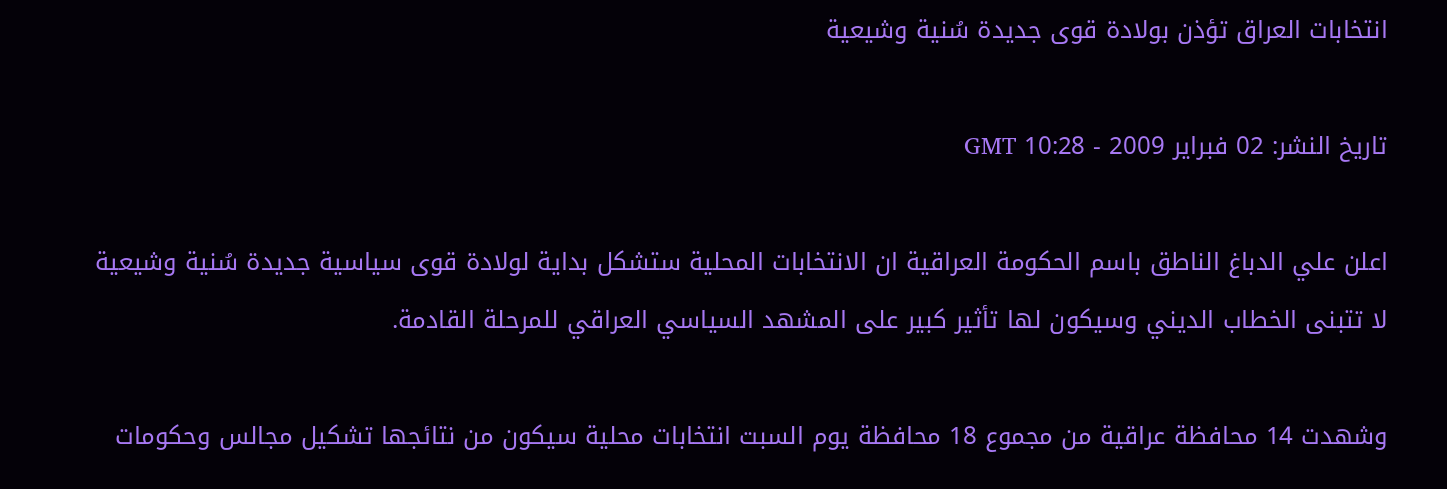انتخابات العراق تؤذن بولادة قوى جديدة سُنية وشيعية

تاريخ النشر: 02 فبراير 2009 - 10:28 GMT

اعلن علي الدباغ الناطق باسم الحكومة العراقية ان الانتخابات المحلية ستشكل بداية لولادة قوى سياسية جديدة سُنية وشيعية لا تتبنى الخطاب الديني وسيكون لها تأثير كبير على المشهد السياسي العراقي للمرحلة القادمة.

وشهدت 14 محافظة عراقية من مجموع 18 محافظة يوم السبت انتخابات محلية سيكون من نتائجها تشكيل مجالس وحكومات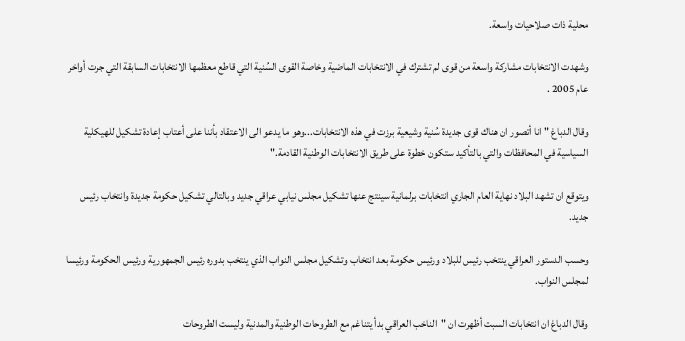محلية ذات صلاحيات واسعة.

وشهدت الانتخابات مشاركة واسعة من قوى لم تشترك في الانتخابات الماضية وخاصة القوى السُنية التي قاطع معظمها الانتخابات السابقة التي جرت أواخر عام 2005 .

وقال الدباغ "انا أتصور ان هناك قوى جديدة سُنية وشيعية برزت في هذه الانتخابات...وهو ما يدعو الى الاعتقاد بأننا على أعتاب إعادة تشكيل للهيكلية السياسية في المحافظات والتي بالتأكيد ستكون خطوة على طريق الانتخابات الوطنية القادمة."

ويتوقع ان تشهد البلاد نهاية العام الجاري انتخابات برلمانية سينتج عنها تشكيل مجلس نيابي عراقي جديد وبالتالي تشكيل حكومة جديدة وانتخاب رئيس جديد.

وحسب الدستور العراقي ينتخب رئيس للبلاد ورئيس حكومة بعد انتخاب وتشكيل مجلس النواب الذي ينتخب بدوره رئيس الجمهورية ورئيس الحكومة ورئيسا لمجلس النواب.

وقال الدباغ ان انتخابات السبت أظهرت ان "الناخب العراقي بدأ يتناغم مع الطروحات الوطنية والمدنية وليست الطروحات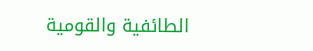الطائفية والقومية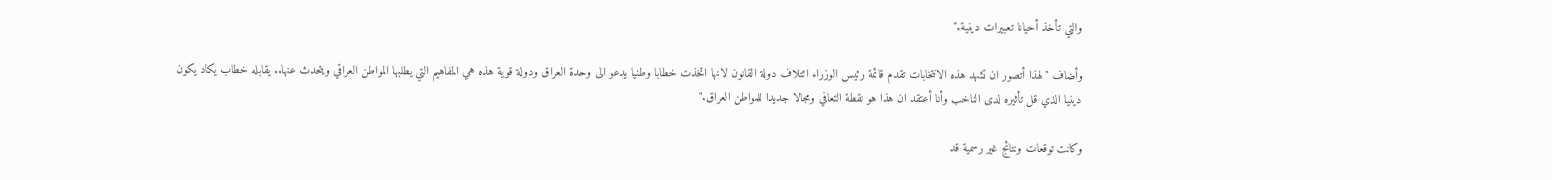والتي تأخذ أحيانا تعبيرات دينية."

وأضاف "لهذا أتصور ان تشهد هذه الانتخابات تقدم قائمة رئيس الوزراء ائتلاف دولة القانون لانها اتخذت خطابا وطنيا يدعو الى وحدة العراق ودولة قوية هذه هي المفاهيم التي يطلبها المواطن العراقي ويتحدث عنها.. يقابله خطاب يكاد يكون دينيا الذي قل تأثيره لدى الناخب وأنا أعتقد ان هذا هو نقطة التعافي ومجالا جديدا للمواطن العراق."

وكانت توقعات ونتائج غير رسمية قد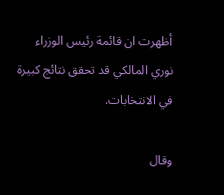أظهرت ان قائمة رئيس الوزراء نوري المالكي قد تحقق نتائج كبيرة في الانتخابات.

وقال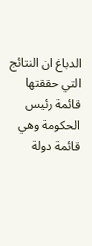الدباغ ان النتائج التي حققتها قائمة رئيس الحكومة وهي قائمة دولة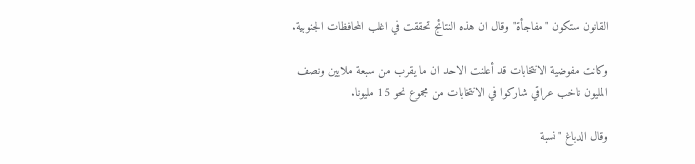القانون ستكون "مفاجأة" وقال ان هذه النتائج تحققت في اغلب المحافظات الجنوبية.

وكانت مفوضية الانتخابات قد أعلنت الاحد ان ما يقرب من سبعة ملايين ونصف المليون ناخب عراقي شاركوا في الانتخابات من مجموع نحو 15 مليونا.

وقال الدباغ "نسبة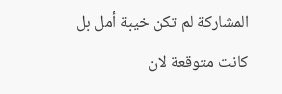المشاركة لم تكن خيبة أمل بل كانت متوقعة لان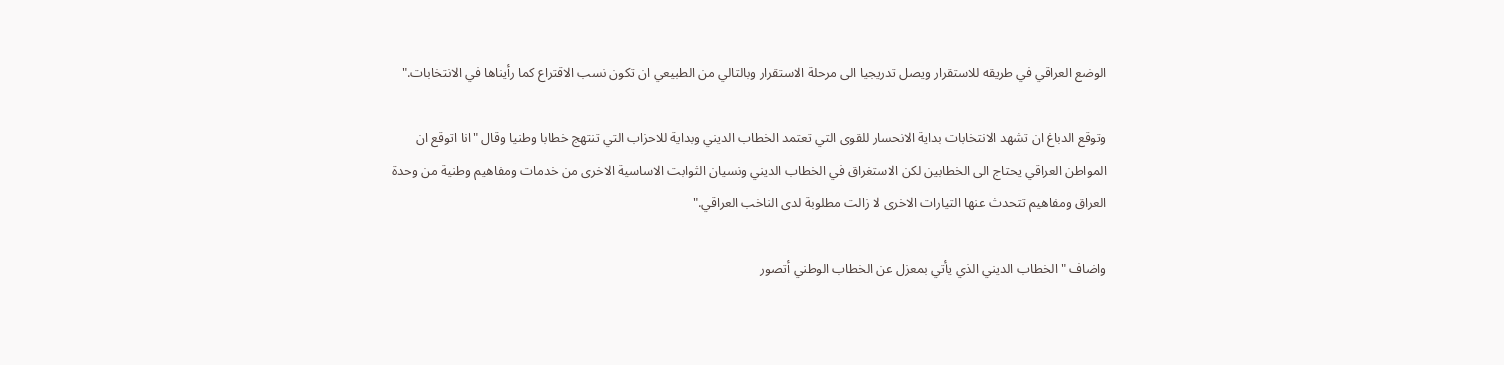الوضع العراقي في طريقه للاستقرار ويصل تدريجيا الى مرحلة الاستقرار وبالتالي من الطبيعي ان تكون نسب الاقتراع كما رأيناها في الانتخابات."

وتوقع الدباغ ان تشهد الانتخابات بداية الانحسار للقوى التي تعتمد الخطاب الديني وبداية للاحزاب التي تنتهج خطابا وطنيا وقال "انا اتوقع ان المواطن العراقي يحتاج الى الخطابين لكن الاستغراق في الخطاب الديني ونسيان الثوابت الاساسية الاخرى من خدمات ومفاهيم وطنية من وحدة العراق ومفاهيم تتحدث عنها التيارات الاخرى لا زالت مطلوبة لدى الناخب العراقي."

واضاف "الخطاب الديني الذي يأتي بمعزل عن الخطاب الوطني أتصور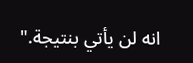انه لن يأتي بنتيجة."